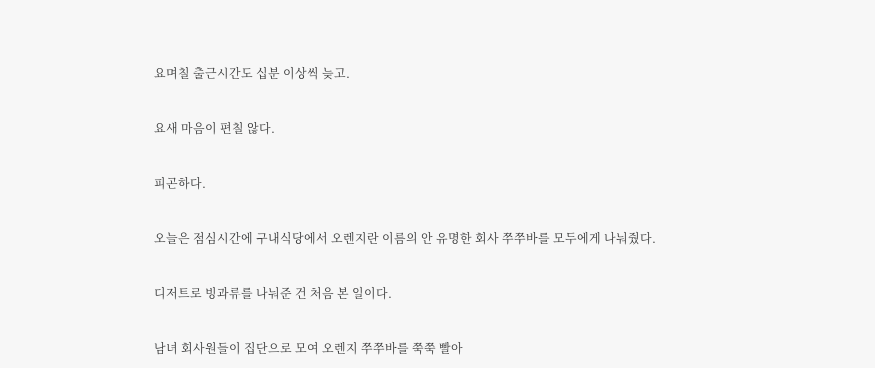요며칠 출근시간도 십분 이상씩 늦고.


요새 마음이 편칠 않다.


피곤하다.


오늘은 점심시간에 구내식당에서 오렌지란 이름의 안 유명한 회사 쭈쭈바를 모두에게 나눠줬다.


디저트로 빙과류를 나눠준 건 처음 본 일이다.


남녀 회사원들이 집단으로 모여 오렌지 쭈쭈바를 쭉쭉 빨아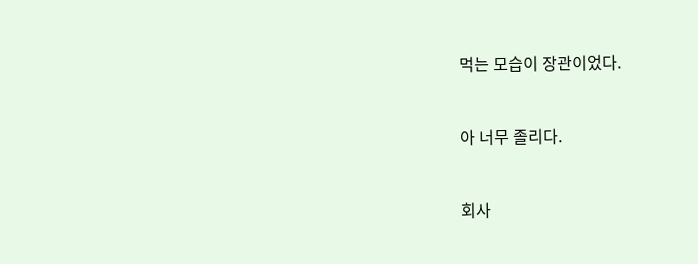먹는 모습이 장관이었다.


아 너무 졸리다.


회사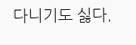다니기도 싫다.